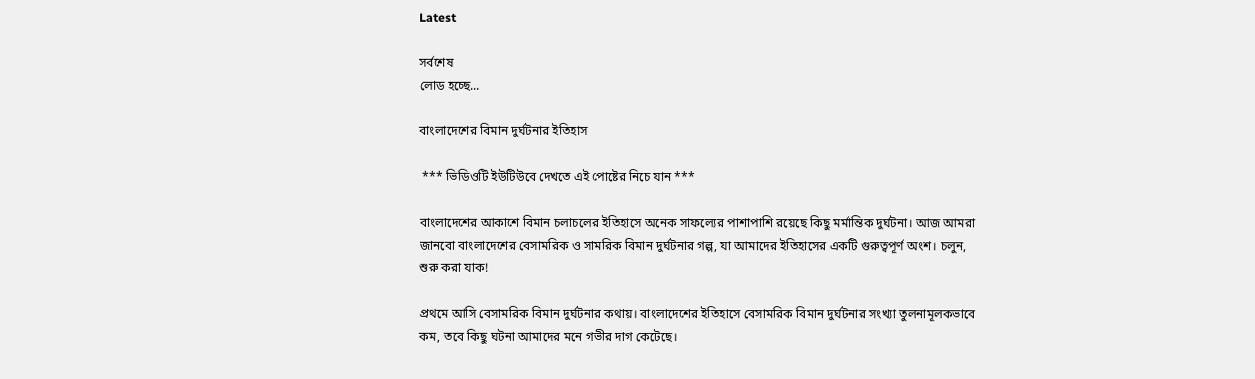Latest

সর্বশেষ
লোড হচ্ছে...

বাংলাদেশের বিমান দুর্ঘটনার ইতিহাস

 *** ভিডিওটি ইউটিউবে দেখতে এই পোষ্টের নিচে যান ***

বাংলাদেশের আকাশে বিমান চলাচলের ইতিহাসে অনেক সাফল্যের পাশাপাশি রয়েছে কিছু মর্মান্তিক দুর্ঘটনা। আজ আমরা জানবো বাংলাদেশের বেসামরিক ও সামরিক বিমান দুর্ঘটনার গল্প, যা আমাদের ইতিহাসের একটি গুরুত্বপূর্ণ অংশ। চলুন, শুরু করা যাক!

প্রথমে আসি বেসামরিক বিমান দুর্ঘটনার কথায়। বাংলাদেশের ইতিহাসে বেসামরিক বিমান দুর্ঘটনার সংখ্যা তুলনামূলকভাবে কম, তবে কিছু ঘটনা আমাদের মনে গভীর দাগ কেটেছে।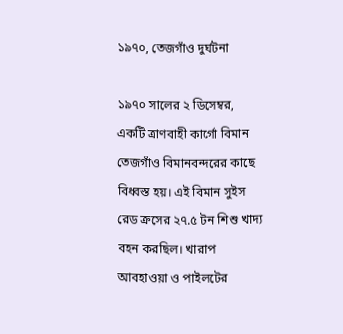১৯৭০, তেজগাঁও দুর্ঘটনা

১৯৭০ সালের ২ ডিসেম্বর, একটি ত্রাণবাহী কার্গো বিমান তেজগাঁও বিমানবন্দরের কাছে বিধ্বস্ত হয়। এই বিমান সুইস রেড ক্রসের ২৭.৫ টন শিশু খাদ্য বহন করছিল। খারাপ আবহাওয়া ও পাইলটের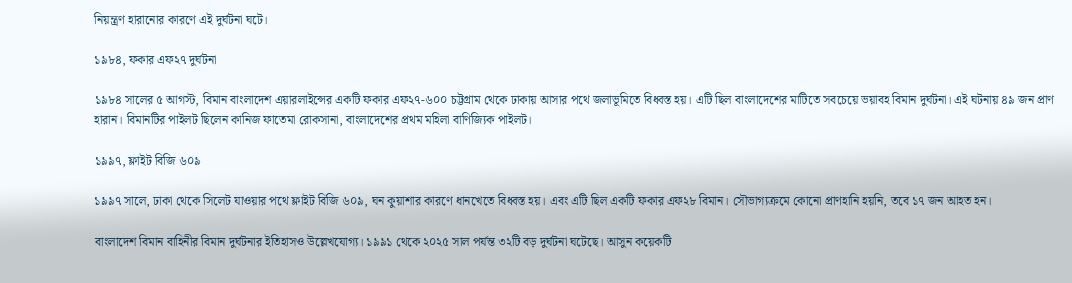নিয়ন্ত্রণ হারানোর কারণে এই দুর্ঘটনা ঘটে।

১৯৮৪, ফকার এফ২৭ দুর্ঘটনা

১৯৮৪ সালের ৫ আগস্ট, বিমান বাংলাদেশ এয়ারলাইন্সের একটি ফকার এফ২৭-৬০০ চট্টগ্রাম থেকে ঢাকায় আসার পথে জলাভূমিতে বিধ্বস্ত হয়। এটি ছিল বাংলাদেশের মাটিতে সবচেয়ে ভয়াবহ বিমান দুর্ঘটনা। এই ঘটনায় ৪৯ জন প্রাণ হারান। বিমানটির পাইলট ছিলেন কানিজ ফাতেমা রোকসানা, বাংলাদেশের প্রথম মহিলা বাণিজ্যিক পাইলট।

১৯৯৭, ফ্লাইট বিজি ৬০৯

১৯৯৭ সালে, ঢাকা থেকে সিলেট যাওয়ার পথে ফ্লাইট বিজি ৬০৯, ঘন কুয়াশার কারণে ধানখেতে বিধ্বস্ত হয়। এবং এটি ছিল একটি ফকার এফ২৮ বিমান। সৌভাগ্যক্রমে কোনো প্রাণহানি হয়নি, তবে ১৭ জন আহত হন।

বাংলাদেশ বিমান বাহিনীর বিমান দুর্ঘটনার ইতিহাসও উল্লেখযোগ্য। ১৯৯১ থেকে ২০২৫ সাল পর্যন্ত ৩২টি বড় দুর্ঘটনা ঘটেছে। আসুন কয়েকটি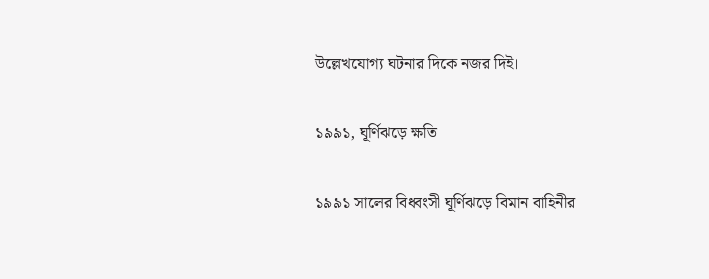উল্লেখযোগ্য ঘটনার দিকে নজর দিই।

১৯৯১, ঘূর্ণিঝড়ে ক্ষতি

১৯৯১ সালের বিধ্বংসী ঘূর্ণিঝড়ে বিমান বাহিনীর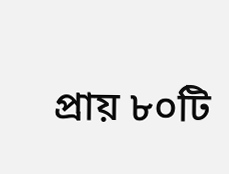প্রায় ৮০টি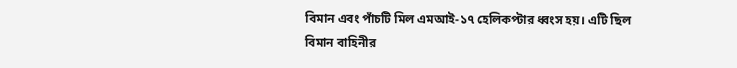বিমান এবং পাঁচটি মিল এমআই-১৭ হেলিকপ্টার ধ্বংস হয়। এটি ছিল বিমান বাহিনীর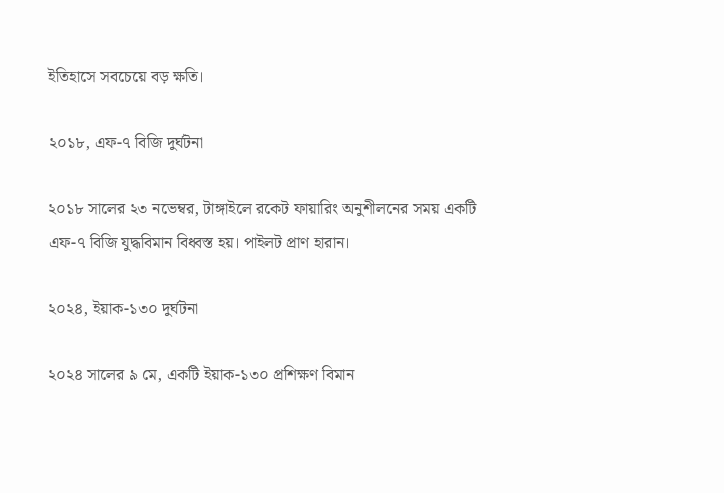ইতিহাসে সবচেয়ে বড় ক্ষতি।

২০১৮, এফ-৭ বিজি দুর্ঘটনা

২০১৮ সালের ২৩ নভেম্বর, টাঙ্গাইলে রকেট ফায়ারিং অনুশীলনের সময় একটি এফ-৭ বিজি যুদ্ধবিমান বিধ্বস্ত হয়। পাইলট প্রাণ হারান।

২০২৪, ইয়াক-১৩০ দুর্ঘটনা

২০২৪ সালের ৯ মে, একটি ইয়াক-১৩০ প্রশিক্ষণ বিমান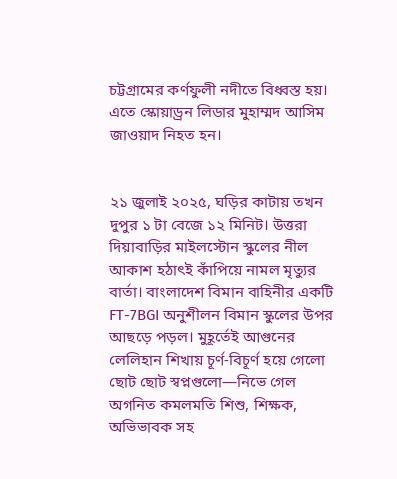চট্টগ্রামের কর্ণফুলী নদীতে বিধ্বস্ত হয়। এতে স্কোয়াড্রন লিডার মুহাম্মদ আসিম জাওয়াদ নিহত হন।


২১ জুলাই ২০২৫, ঘড়ির কাটায় তখন দুপুর ১ টা বেজে ১২ মিনিট। উত্তরা দিয়াবাড়ির মাইলস্টোন স্কুলের নীল আকাশ হঠাৎই কাঁপিয়ে নামল মৃত্যুর বার্তা। বাংলাদেশ বিমান বাহিনীর একটি FT-7BGI অনুশীলন বিমান স্কুলের উপর আছড়ে পড়ল। মুহূর্তেই আগুনের লেলিহান শিখায় চূর্ণ-বিচূর্ণ হয়ে গেলো ছোট ছোট স্বপ্নগুলো—নিভে গেল অগনিত কমলমতি শিশু, শিক্ষক, অভিভাবক সহ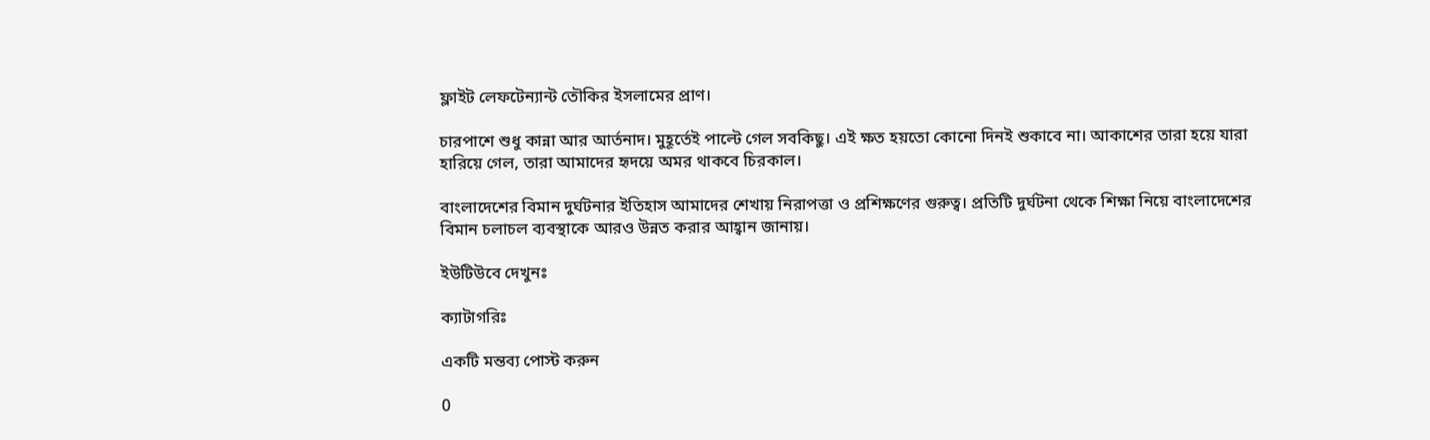ফ্লাইট লেফটেন্যান্ট তৌকির ইসলামের প্রাণ।

চারপাশে শুধু কান্না আর আর্তনাদ। মুহূর্তেই পাল্টে গেল সবকিছু। এই ক্ষত হয়তো কোনো দিনই শুকাবে না। আকাশের তারা হয়ে যারা হারিয়ে গেল, তারা আমাদের হৃদয়ে অমর থাকবে চিরকাল।

বাংলাদেশের বিমান দুর্ঘটনার ইতিহাস আমাদের শেখায় নিরাপত্তা ও প্রশিক্ষণের গুরুত্ব। প্রতিটি দুর্ঘটনা থেকে শিক্ষা নিয়ে বাংলাদেশের বিমান চলাচল ব্যবস্থাকে আরও উন্নত করার আহ্বান জানায়।

ইউটিউবে দেখুনঃ

ক্যাটাগরিঃ

একটি মন্তব্য পোস্ট করুন

0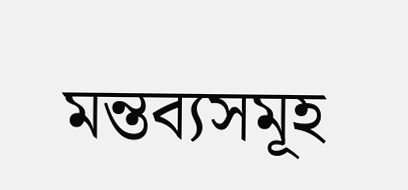মন্তব্যসমূহ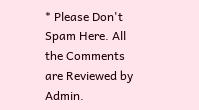* Please Don't Spam Here. All the Comments are Reviewed by Admin.